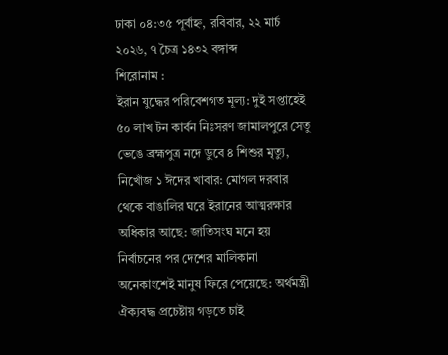ঢাকা ০৪:৩৫ পূর্বাহ্ন, রবিবার, ২২ মার্চ ২০২৬, ৭ চৈত্র ১৪৩২ বঙ্গাব্দ
শিরোনাম :
ইরান যুদ্ধের পরিবেশগত মূল্য: দুই সপ্তাহেই ৫০ লাখ টন কার্বন নিঃসরণ জামালপুরে সেতু ভেঙে ব্রহ্মপুত্র নদে ডুবে ৪ শিশুর মৃত্যু, নিখোঁজ ১ ঈদের খাবার: মোগল দরবার থেকে বাঙালির ঘরে ইরানের আত্মরক্ষার অধিকার আছে: জাতিসংঘ মনে হয় নির্বাচনের পর দেশের মালিকানা অনেকাংশেই মানুষ ফিরে পেয়েছে: অর্থমন্ত্রী ঐক্যবদ্ধ প্রচেষ্টায় গড়তে চাই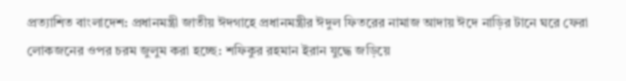প্রত্যাশিত বাংলাদেশ: প্রধানমন্ত্রী জাতীয় ঈদগাহে প্রধানমন্ত্রীর ঈদুল ফিতরের নামাজ আদায় ঈদে নাড়ির টানে ঘরে ফেরা লোকজনের ওপর চরম জুলুম করা হচ্ছে: শফিকুর রহমান ইরান যুদ্ধে জড়িয়ে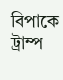বিপাকে ট্রাম্প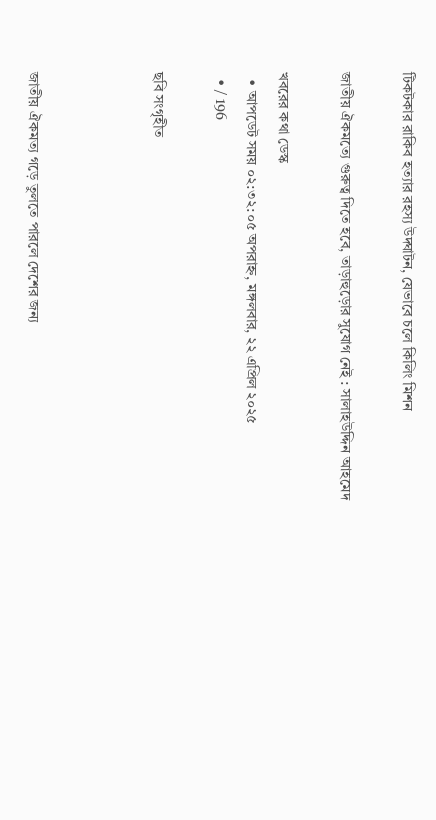টিকটকার রাকিব হত্যার রহস্য উদ্ঘাটন, যেভাবে চলে কিলিং মিশন

জাতীয় ঐকমত্যে গুরুত্ব দিতে হবে, তাড়াহুড়োর সুযোগ নেই : সালাহউদ্দিন আহমেদ

খবরের কথা ডেস্ক
  • আপডেট সময় ০২:৩২:০৫ অপরাহ্ন, মঙ্গলবার, ২২ এপ্রিল ২০২৫
  • / 196

ছবি সংগৃহীত



জাতীয় ঐকমত্য গড়ে তুলতে পারলে দেশের জন্য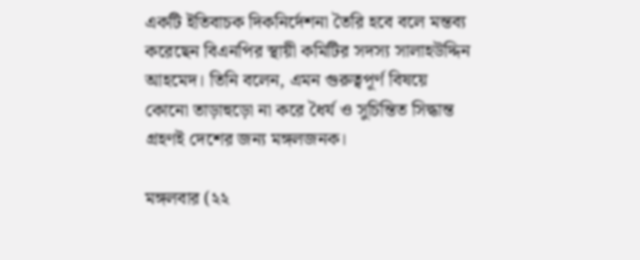একটি ইতিবাচক দিকনির্দেশনা তৈরি হবে বলে মন্তব্য করেছেন বিএনপির স্থায়ী কমিটির সদস্য সালাহউদ্দিন আহমেদ। তিনি বলেন, এমন গুরুত্বপূর্ণ বিষয়ে কোনো তাড়াহুড়ো না করে ধৈর্য ও সুচিন্তিত সিদ্ধান্ত গ্রহণই দেশের জন্য মঙ্গলজনক।

মঙ্গলবার (২২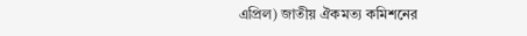এপ্রিল) জাতীয় ঐকমত্য কমিশনের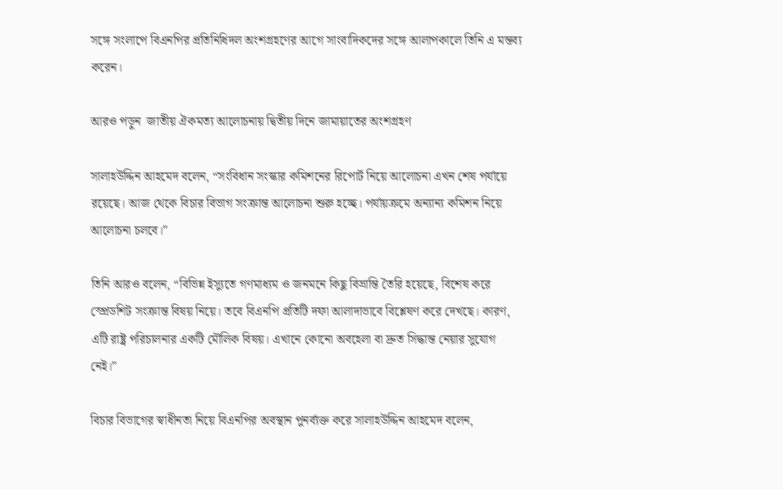সঙ্গে সংলাপে বিএনপির প্রতিনিধিদল অংশগ্রহণের আগে সাংবাদিকদের সঙ্গে আলাপকালে তিনি এ মন্তব্য করেন।

আরও পড়ুন  জাতীয় ঐকমত্য আলোচনায় দ্বিতীয় দিনে জামায়াতের অংশগ্রহণ

সালাহউদ্দিন আহমেদ বলেন, “সংবিধান সংস্কার কমিশনের রিপোর্ট নিয়ে আলোচনা এখন শেষ পর্যায়ে রয়েছে। আজ থেকে বিচার বিভাগ সংক্রান্ত আলোচনা শুরু হচ্ছে। পর্যায়ক্রমে অন্যান্য কমিশন নিয়ে আলোচনা চলবে।”

তিনি আরও বলেন, “বিভিন্ন ইস্যুতে গণমাধ্যম ও জনমনে কিছু বিভ্রান্তি তৈরি হয়েছে, বিশেষ করে স্প্রেডশিট সংক্রান্ত বিষয় নিয়ে। তবে বিএনপি প্রতিটি দফা আলাদাভাবে বিশ্লেষণ করে দেখছে। কারণ, এটি রাষ্ট্র পরিচালনার একটি মৌলিক বিষয়। এখানে কোনো অবহেলা বা দ্রুত সিদ্ধান্ত নেয়ার সুযোগ নেই।”

বিচার বিভাগের স্বাধীনতা নিয়ে বিএনপির অবস্থান পুনর্ব্যক্ত করে সালাহউদ্দিন আহমেদ বলেন,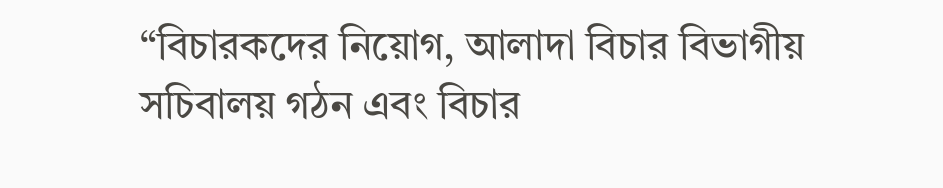“বিচারকদের নিয়োগ, আলাদা বিচার বিভাগীয় সচিবালয় গঠন এবং বিচার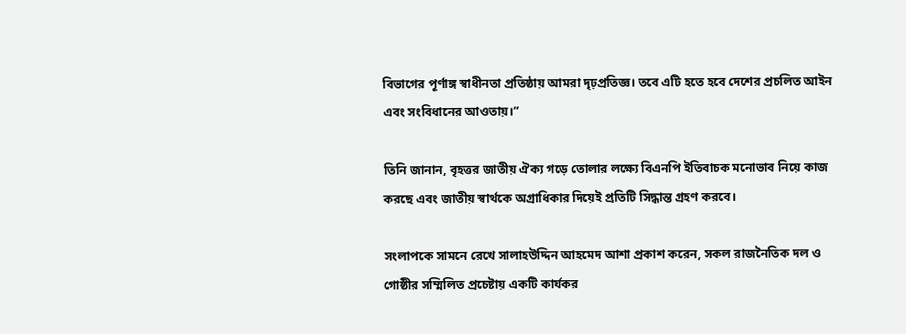বিভাগের পূর্ণাঙ্গ স্বাধীনতা প্রতিষ্ঠায় আমরা দৃঢ়প্রতিজ্ঞ। তবে এটি হতে হবে দেশের প্রচলিত আইন এবং সংবিধানের আওতায়।”

তিনি জানান, বৃহত্তর জাতীয় ঐক্য গড়ে তোলার লক্ষ্যে বিএনপি ইতিবাচক মনোভাব নিয়ে কাজ করছে এবং জাতীয় স্বার্থকে অগ্রাধিকার দিয়েই প্রতিটি সিদ্ধান্ত গ্রহণ করবে।

সংলাপকে সামনে রেখে সালাহউদ্দিন আহমেদ আশা প্রকাশ করেন, সকল রাজনৈতিক দল ও গোষ্ঠীর সম্মিলিত প্রচেষ্টায় একটি কার্যকর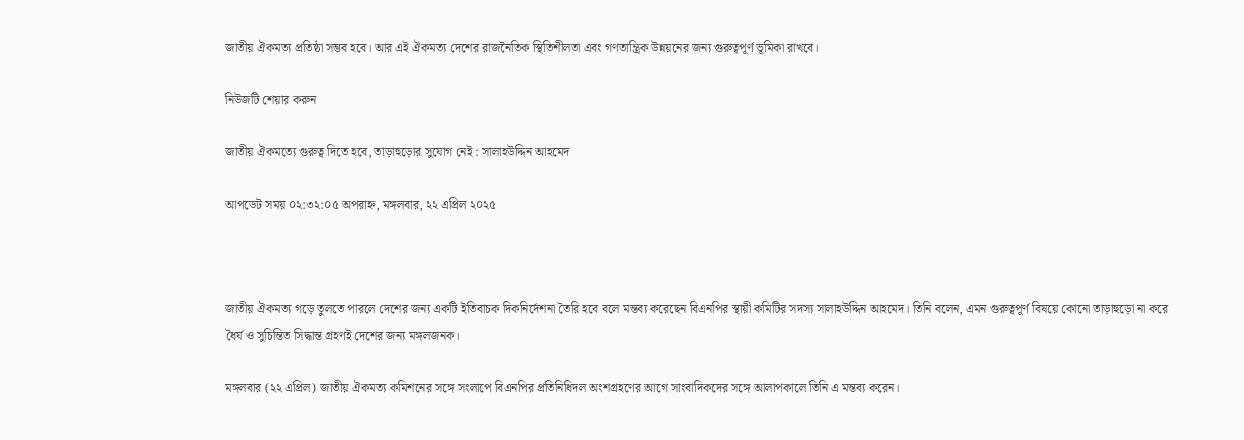জাতীয় ঐকমত্য প্রতিষ্ঠা সম্ভব হবে। আর এই ঐকমত্য দেশের রাজনৈতিক স্থিতিশীলতা এবং গণতান্ত্রিক উন্নয়নের জন্য গুরুত্বপূর্ণ ভূমিকা রাখবে।

নিউজটি শেয়ার করুন

জাতীয় ঐকমত্যে গুরুত্ব দিতে হবে, তাড়াহুড়োর সুযোগ নেই : সালাহউদ্দিন আহমেদ

আপডেট সময় ০২:৩২:০৫ অপরাহ্ন, মঙ্গলবার, ২২ এপ্রিল ২০২৫



জাতীয় ঐকমত্য গড়ে তুলতে পারলে দেশের জন্য একটি ইতিবাচক দিকনির্দেশনা তৈরি হবে বলে মন্তব্য করেছেন বিএনপির স্থায়ী কমিটির সদস্য সালাহউদ্দিন আহমেদ। তিনি বলেন, এমন গুরুত্বপূর্ণ বিষয়ে কোনো তাড়াহুড়ো না করে ধৈর্য ও সুচিন্তিত সিদ্ধান্ত গ্রহণই দেশের জন্য মঙ্গলজনক।

মঙ্গলবার (২২ এপ্রিল) জাতীয় ঐকমত্য কমিশনের সঙ্গে সংলাপে বিএনপির প্রতিনিধিদল অংশগ্রহণের আগে সাংবাদিকদের সঙ্গে আলাপকালে তিনি এ মন্তব্য করেন।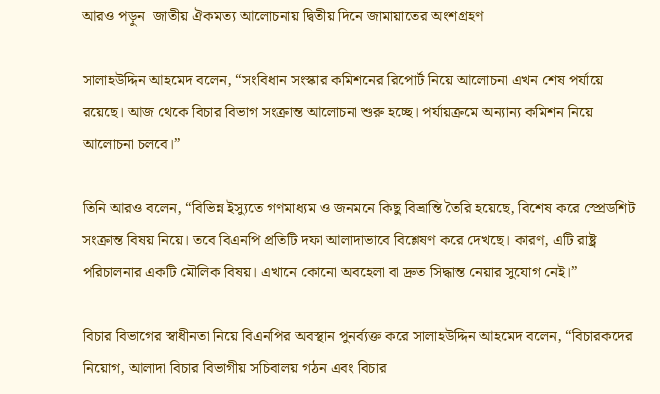আরও পড়ুন  জাতীয় ঐকমত্য আলোচনায় দ্বিতীয় দিনে জামায়াতের অংশগ্রহণ

সালাহউদ্দিন আহমেদ বলেন, “সংবিধান সংস্কার কমিশনের রিপোর্ট নিয়ে আলোচনা এখন শেষ পর্যায়ে রয়েছে। আজ থেকে বিচার বিভাগ সংক্রান্ত আলোচনা শুরু হচ্ছে। পর্যায়ক্রমে অন্যান্য কমিশন নিয়ে আলোচনা চলবে।”

তিনি আরও বলেন, “বিভিন্ন ইস্যুতে গণমাধ্যম ও জনমনে কিছু বিভ্রান্তি তৈরি হয়েছে, বিশেষ করে স্প্রেডশিট সংক্রান্ত বিষয় নিয়ে। তবে বিএনপি প্রতিটি দফা আলাদাভাবে বিশ্লেষণ করে দেখছে। কারণ, এটি রাষ্ট্র পরিচালনার একটি মৌলিক বিষয়। এখানে কোনো অবহেলা বা দ্রুত সিদ্ধান্ত নেয়ার সুযোগ নেই।”

বিচার বিভাগের স্বাধীনতা নিয়ে বিএনপির অবস্থান পুনর্ব্যক্ত করে সালাহউদ্দিন আহমেদ বলেন, “বিচারকদের নিয়োগ, আলাদা বিচার বিভাগীয় সচিবালয় গঠন এবং বিচার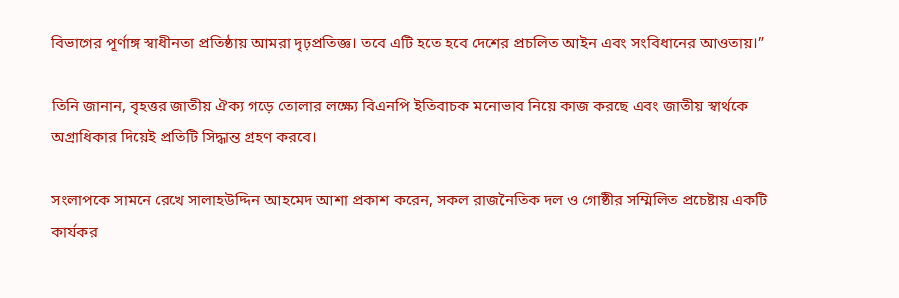বিভাগের পূর্ণাঙ্গ স্বাধীনতা প্রতিষ্ঠায় আমরা দৃঢ়প্রতিজ্ঞ। তবে এটি হতে হবে দেশের প্রচলিত আইন এবং সংবিধানের আওতায়।”

তিনি জানান, বৃহত্তর জাতীয় ঐক্য গড়ে তোলার লক্ষ্যে বিএনপি ইতিবাচক মনোভাব নিয়ে কাজ করছে এবং জাতীয় স্বার্থকে অগ্রাধিকার দিয়েই প্রতিটি সিদ্ধান্ত গ্রহণ করবে।

সংলাপকে সামনে রেখে সালাহউদ্দিন আহমেদ আশা প্রকাশ করেন, সকল রাজনৈতিক দল ও গোষ্ঠীর সম্মিলিত প্রচেষ্টায় একটি কার্যকর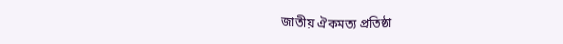জাতীয় ঐকমত্য প্রতিষ্ঠা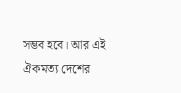সম্ভব হবে। আর এই ঐকমত্য দেশের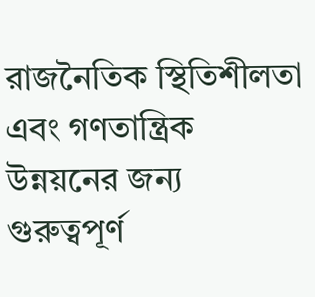রাজনৈতিক স্থিতিশীলতা এবং গণতান্ত্রিক উন্নয়নের জন্য গুরুত্বপূর্ণ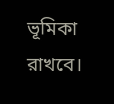ভূমিকা রাখবে।